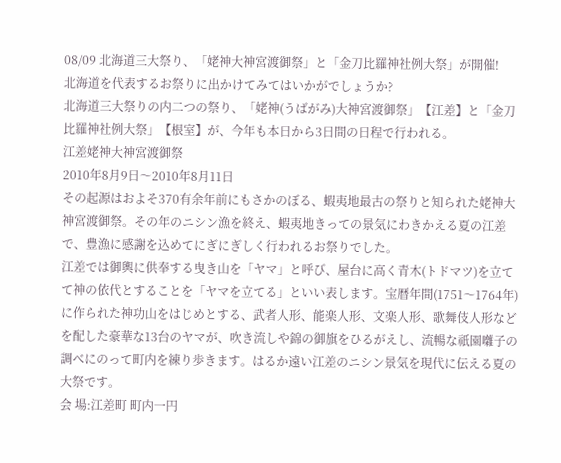08/09 北海道三大祭り、「姥神大神宮渡御祭」と「金刀比羅神社例大祭」が開催!
北海道を代表するお祭りに出かけてみてはいかがでしょうか?
北海道三大祭りの内二つの祭り、「姥神(うばがみ)大神宮渡御祭」【江差】と「金刀比羅神社例大祭」【根室】が、今年も本日から3日間の日程で行われる。
江差姥神大神宮渡御祭
2010年8月9日〜2010年8月11日
その起源はおよそ370有余年前にもさかのぼる、蝦夷地最古の祭りと知られた姥神大神宮渡御祭。その年のニシン漁を終え、蝦夷地きっての景気にわきかえる夏の江差で、豊漁に感謝を込めてにぎにぎしく行われるお祭りでした。
江差では御輿に供奉する曳き山を「ヤマ」と呼び、屋台に高く青木(トドマツ)を立てて神の依代とすることを「ヤマを立てる」といい表します。宝暦年間(1751〜1764年)に作られた神功山をはじめとする、武者人形、能楽人形、文楽人形、歌舞伎人形などを配した豪華な13台のヤマが、吹き流しや錦の御旗をひるがえし、流暢な祇園囃子の調べにのって町内を練り歩きます。はるか遠い江差のニシン景気を現代に伝える夏の大祭です。
会 場:江差町 町内一円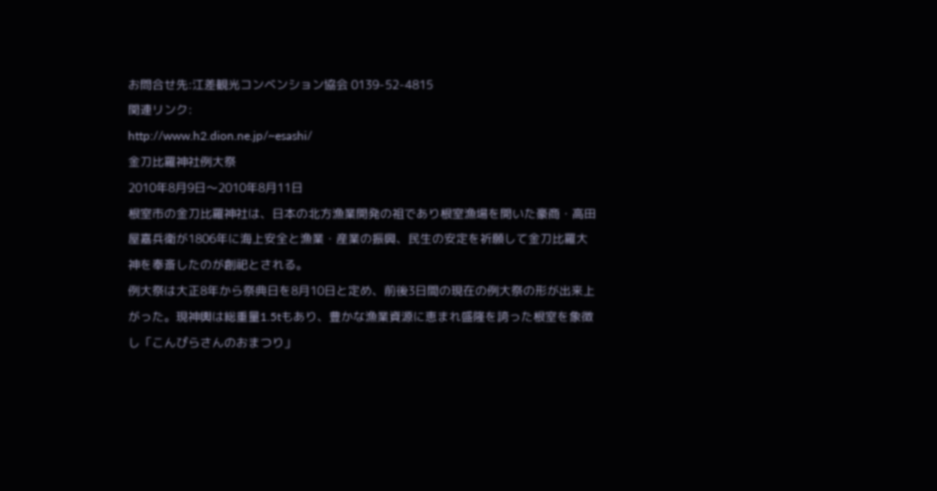お問合せ先:江差観光コンベンション協会 0139-52-4815
関連リンク:
http://www.h2.dion.ne.jp/~esashi/
金刀比羅神社例大祭
2010年8月9日〜2010年8月11日
根室市の金刀比羅神社は、日本の北方漁業開発の祖であり根室漁場を開いた豪商・高田屋嘉兵衛が1806年に海上安全と漁業・産業の振興、民生の安定を祈願して金刀比羅大神を奉斎したのが創祀とされる。
例大祭は大正8年から祭典日を8月10日と定め、前後3日間の現在の例大祭の形が出来上がった。現神輿は総重量1.5tもあり、豊かな漁業資源に恵まれ盛隆を誇った根室を象徴し「こんぴらさんのおまつり」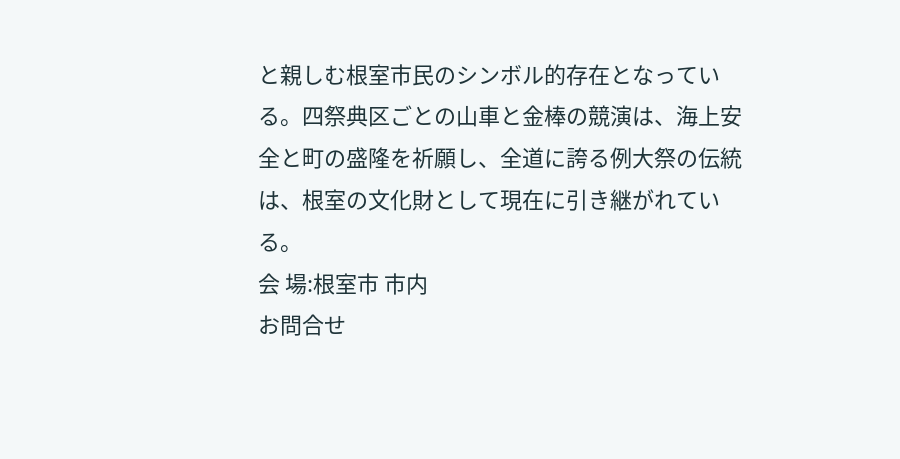と親しむ根室市民のシンボル的存在となっている。四祭典区ごとの山車と金棒の競演は、海上安全と町の盛隆を祈願し、全道に誇る例大祭の伝統は、根室の文化財として現在に引き継がれている。
会 場:根室市 市内
お問合せ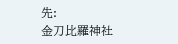先:
金刀比羅神社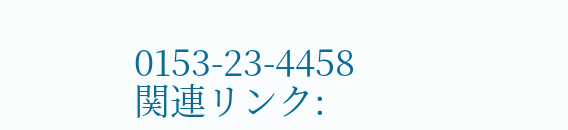0153-23-4458
関連リンク: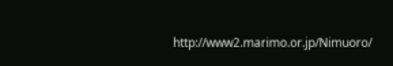http://www2.marimo.or.jp/Nimuoro/